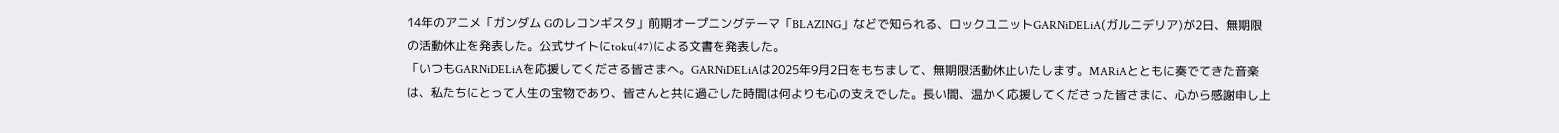14年のアニメ「ガンダム Gのレコンギスタ」前期オープニングテーマ「BLAZING」などで知られる、ロックユニットGARNiDELiA(ガルニデリア)が2日、無期限の活動休止を発表した。公式サイトにtoku(47)による文書を発表した。
「いつもGARNiDELiAを応援してくださる皆さまへ。GARNiDELiAは2025年9月2日をもちまして、無期限活動休止いたします。MARiAとともに奏でてきた音楽は、私たちにとって人生の宝物であり、皆さんと共に過ごした時間は何よりも心の支えでした。長い間、温かく応援してくださった皆さまに、心から感謝申し上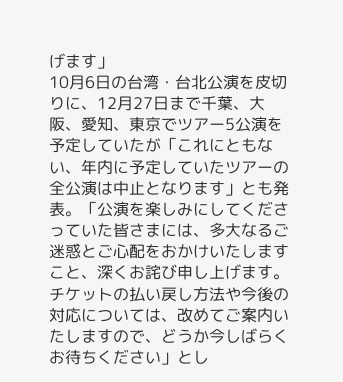げます」
10月6日の台湾・台北公演を皮切りに、12月27日まで千葉、大阪、愛知、東京でツアー5公演を予定していたが「これにともない、年内に予定していたツアーの全公演は中止となります」とも発表。「公演を楽しみにしてくださっていた皆さまには、多大なるご迷惑とご心配をおかけいたしますこと、深くお詫び申し上げます。チケットの払い戻し方法や今後の対応については、改めてご案内いたしますので、どうか今しばらくお待ちください」とし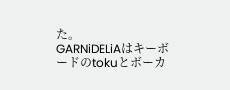た。
GARNiDELiAはキーボードのtokuとボーカ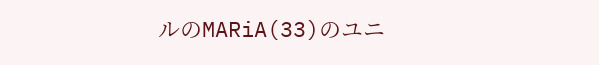ルのMARiA(33)のユニ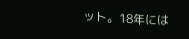ット。18年には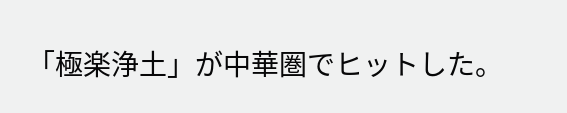「極楽浄土」が中華圏でヒットした。